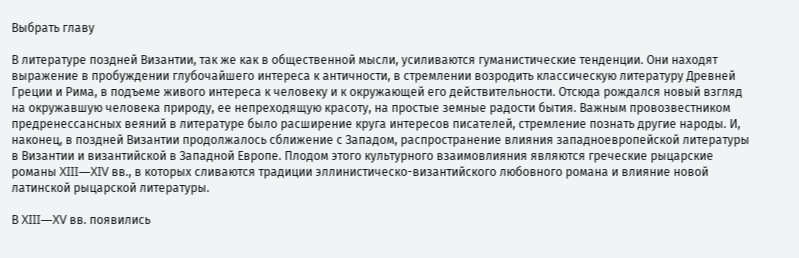Выбрать главу

В литературе поздней Византии, так же как в общественной мысли, усиливаются гуманистические тенденции. Они находят выражение в пробуждении глубочайшего интереса к античности, в стремлении возродить классическую литературу Древней Греции и Рима, в подъеме живого интереса к человеку и к окружающей его действительности. Отсюда рождался новый взгляд на окружавшую человека природу, ее непреходящую красоту, на простые земные радости бытия. Важным провозвестником предренессансных веяний в литературе было расширение круга интересов писателей, стремление познать другие народы. И, наконец, в поздней Византии продолжалось сближение с Западом, распространение влияния западноевропейской литературы в Византии и византийской в Западной Европе. Плодом этого культурного взаимовлияния являются греческие рыцарские романы XIII—XIV вв., в которых сливаются традиции эллинистическо-византийского любовного романа и влияние новой латинской рыцарской литературы.

В XIII—XV вв. появились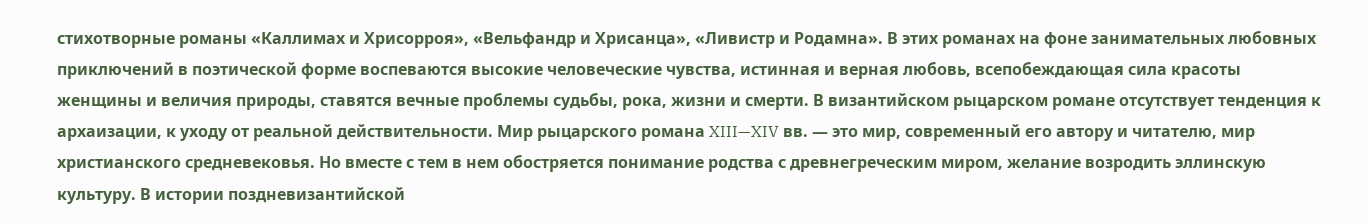стихотворные романы «Каллимах и Хрисорроя», «Вельфандр и Хрисанца», «Ливистр и Родамна». В этих романах на фоне занимательных любовных приключений в поэтической форме воспеваются высокие человеческие чувства, истинная и верная любовь, всепобеждающая сила красоты женщины и величия природы, ставятся вечные проблемы судьбы, рока, жизни и смерти. В византийском рыцарском романе отсутствует тенденция к архаизации, к уходу от реальной действительности. Мир рыцарского романа XIII—XIV вв. — это мир, современный его автору и читателю, мир христианского средневековья. Но вместе с тем в нем обостряется понимание родства с древнегреческим миром, желание возродить эллинскую культуру. В истории поздневизантийской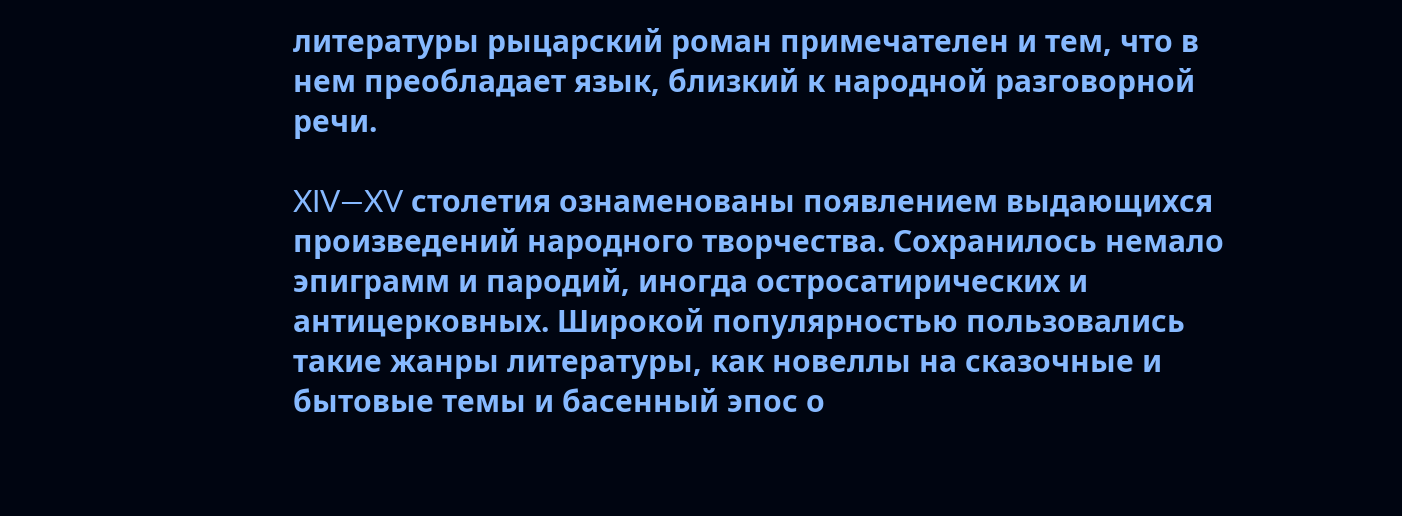литературы рыцарский роман примечателен и тем, что в нем преобладает язык, близкий к народной разговорной речи.

XIV—XV столетия ознаменованы появлением выдающихся произведений народного творчества. Сохранилось немало эпиграмм и пародий, иногда остросатирических и антицерковных. Широкой популярностью пользовались такие жанры литературы, как новеллы на сказочные и бытовые темы и басенный эпос о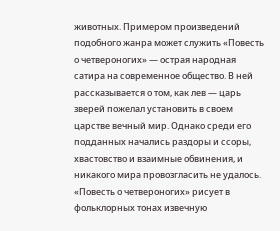животных. Примером произведений подобного жанра может служить «Повесть о четвероногих» — острая народная сатира на современное общество. В ней рассказывается о том, как лев — царь зверей пожелал установить в своем царстве вечный мир. Однако среди его подданных начались раздоры и ссоры, хвастовство и взаимные обвинения, и никакого мира провозгласить не удалось. «Повесть о четвероногих» рисует в фольклорных тонах извечную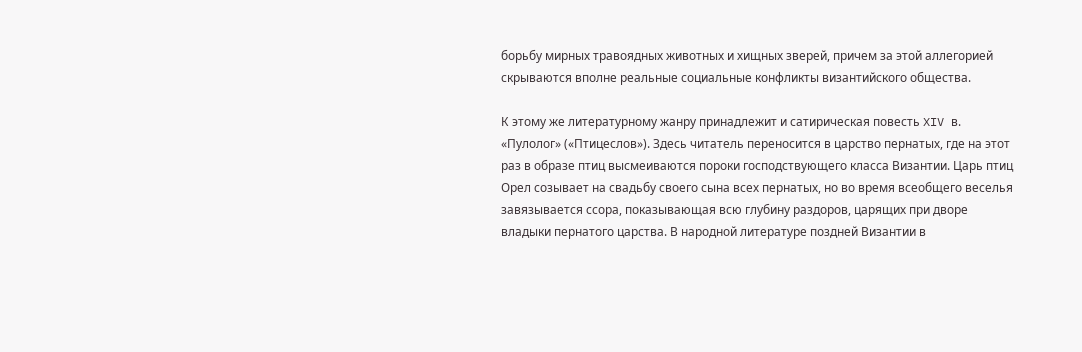борьбу мирных травоядных животных и хищных зверей, причем за этой аллегорией скрываются вполне реальные социальные конфликты византийского общества.

К этому же литературному жанру принадлежит и сатирическая повесть XIV в. «Пулолог» («Птицеслов»). Здесь читатель переносится в царство пернатых, где на этот раз в образе птиц высмеиваются пороки господствующего класса Византии. Царь птиц Орел созывает на свадьбу своего сына всех пернатых, но во время всеобщего веселья завязывается ссора, показывающая всю глубину раздоров, царящих при дворе владыки пернатого царства. В народной литературе поздней Византии в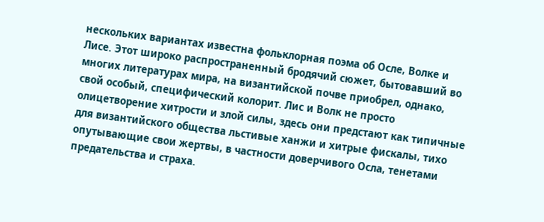нескольких вариантах известна фольклорная поэма об Осле, Волке и Лисе. Этот широко распространенный бродячий сюжет, бытовавший во многих литературах мира, на византийской почве приобрел, однако, свой особый, специфический колорит. Лис и Волк не просто олицетворение хитрости и злой силы, здесь они предстают как типичные для византийского общества льстивые ханжи и хитрые фискалы, тихо опутывающие свои жертвы, в частности доверчивого Осла, тенетами предательства и страха.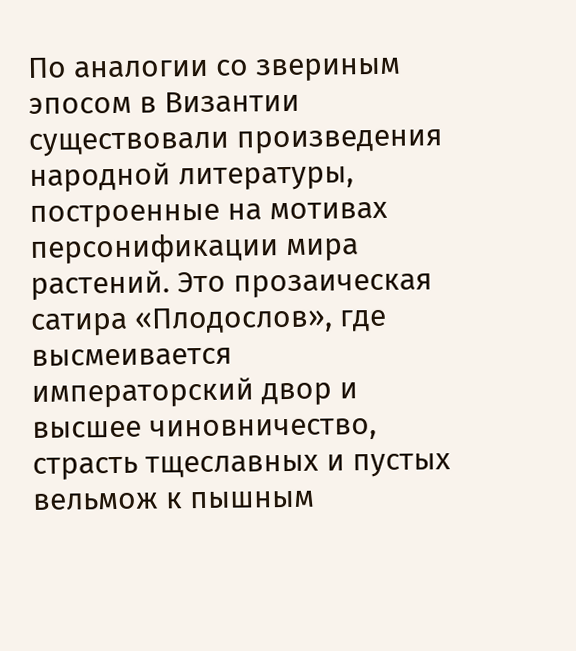По аналогии со звериным эпосом в Византии существовали произведения народной литературы, построенные на мотивах персонификации мира растений. Это прозаическая сатира «Плодослов», где высмеивается императорский двор и высшее чиновничество, страсть тщеславных и пустых вельмож к пышным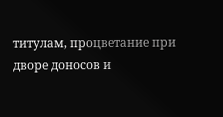титулам, процветание при дворе доносов и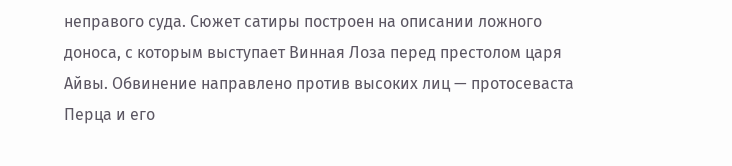неправого суда. Сюжет сатиры построен на описании ложного доноса, с которым выступает Винная Лоза перед престолом царя Айвы. Обвинение направлено против высоких лиц — протосеваста Перца и его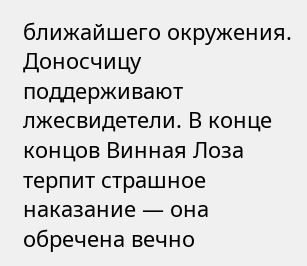ближайшего окружения. Доносчицу поддерживают лжесвидетели. В конце концов Винная Лоза терпит страшное наказание — она обречена вечно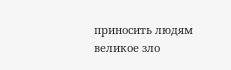приносить людям великое зло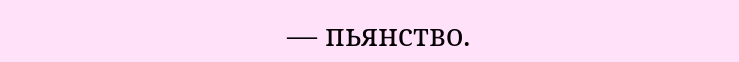— пьянство.